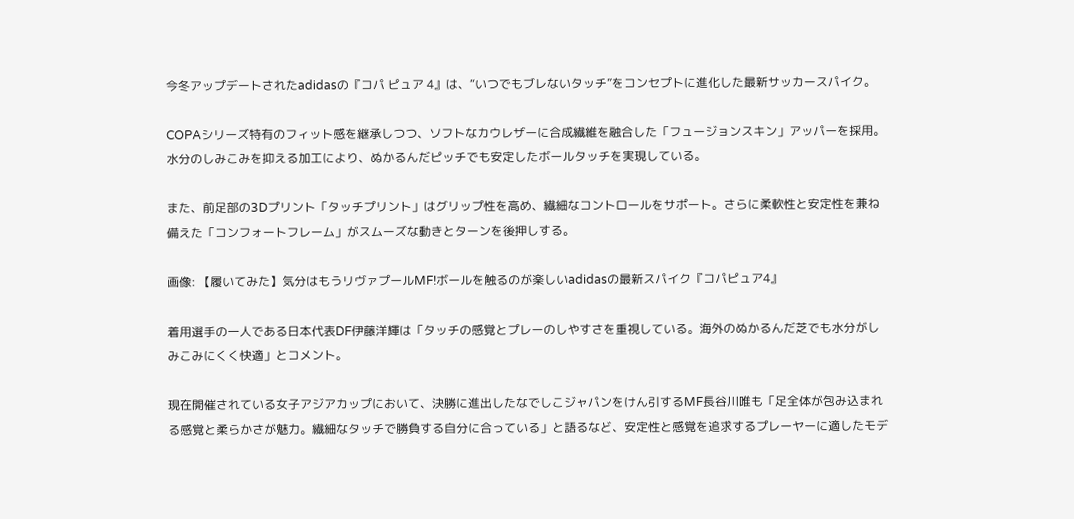今冬アップデートされたadidasの『コパ ピュア 4』は、“いつでもブレないタッチ”をコンセプトに進化した最新サッカースパイク。

COPAシリーズ特有のフィット感を継承しつつ、ソフトなカウレザーに合成繊維を融合した「フュージョンスキン」アッパーを採用。水分のしみこみを抑える加工により、ぬかるんだピッチでも安定したボールタッチを実現している。

また、前足部の3Dプリント「タッチプリント」はグリップ性を高め、繊細なコントロールをサポート。さらに柔軟性と安定性を兼ね備えた「コンフォートフレーム」がスムーズな動きとターンを後押しする。

画像: 【履いてみた】気分はもうリヴァプールMF!ボールを触るのが楽しいadidasの最新スパイク『コパピュア4』

着用選手の一人である日本代表DF伊藤洋輝は「タッチの感覚とプレーのしやすさを重視している。海外のぬかるんだ芝でも水分がしみこみにくく快適」とコメント。

現在開催されている女子アジアカップにおいて、決勝に進出したなでしこジャパンをけん引するMF長谷川唯も「足全体が包み込まれる感覚と柔らかさが魅力。繊細なタッチで勝負する自分に合っている」と語るなど、安定性と感覚を追求するプレーヤーに適したモデ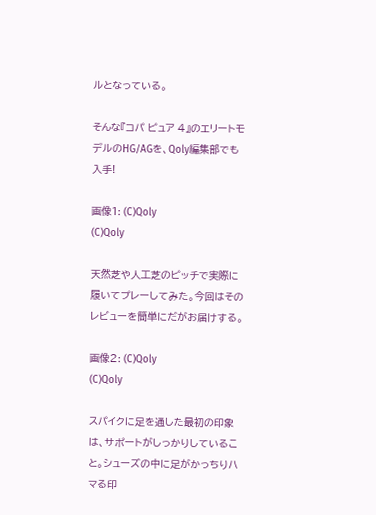ルとなっている。

そんな『コパ ピュア 4』のエリートモデルのHG/AGを、Qoly編集部でも入手!

画像1: (C)Qoly
(C)Qoly

天然芝や人工芝のピッチで実際に履いてプレーしてみた。今回はそのレビューを簡単にだがお届けする。

画像2: (C)Qoly
(C)Qoly

スパイクに足を通した最初の印象は、サポートがしっかりしていること。シューズの中に足がかっちりハマる印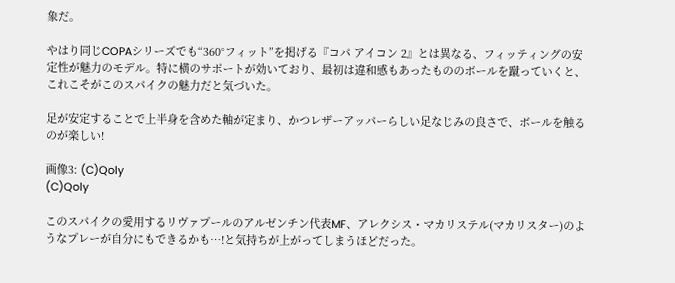象だ。

やはり同じCOPAシリーズでも“360°フィット”を掲げる『コパ アイコン 2』とは異なる、フィッティングの安定性が魅力のモデル。特に横のサポートが効いており、最初は違和感もあったもののボールを蹴っていくと、これこそがこのスパイクの魅力だと気づいた。

足が安定することで上半身を含めた軸が定まり、かつレザーアッパーらしい足なじみの良さで、ボールを触るのが楽しい!

画像3: (C)Qoly
(C)Qoly

このスパイクの愛用するリヴァプールのアルゼンチン代表MF、アレクシス・マカリステル(マカリスター)のようなプレーが自分にもできるかも…!と気持ちが上がってしまうほどだった。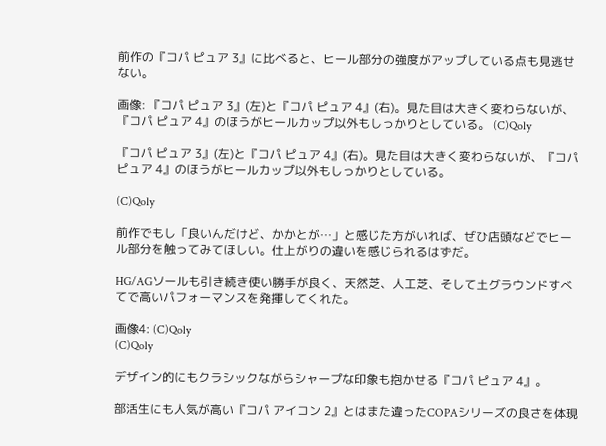前作の『コパ ピュア 3』に比べると、ヒール部分の強度がアップしている点も見逃せない。

画像: 『コパ ピュア 3』(左)と『コパ ピュア 4』(右)。見た目は大きく変わらないが、『コパ ピュア 4』のほうがヒールカップ以外もしっかりとしている。 (C)Qoly

『コパ ピュア 3』(左)と『コパ ピュア 4』(右)。見た目は大きく変わらないが、『コパ ピュア 4』のほうがヒールカップ以外もしっかりとしている。

(C)Qoly

前作でもし「良いんだけど、かかとが…」と感じた方がいれば、ぜひ店頭などでヒール部分を触ってみてほしい。仕上がりの違いを感じられるはずだ。

HG/AGソールも引き続き使い勝手が良く、天然芝、人工芝、そして土グラウンドすべてで高いパフォーマンスを発揮してくれた。

画像4: (C)Qoly
(C)Qoly

デザイン的にもクラシックながらシャープな印象も抱かせる『コパ ピュア 4』。

部活生にも人気が高い『コパ アイコン 2』とはまた違ったCOPAシリーズの良さを体現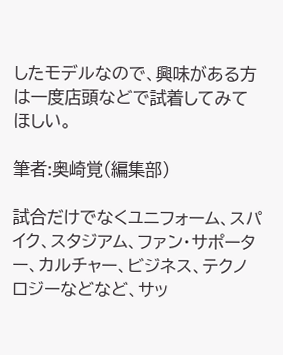したモデルなので、興味がある方は一度店頭などで試着してみてほしい。

筆者:奥崎覚(編集部)

試合だけでなくユニフォーム、スパイク、スタジアム、ファン・サポーター、カルチャー、ビジネス、テクノロジーなどなど、サッ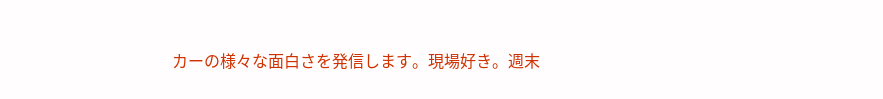カーの様々な面白さを発信します。現場好き。週末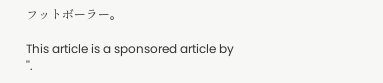フットボーラー。

This article is a sponsored article by
''.